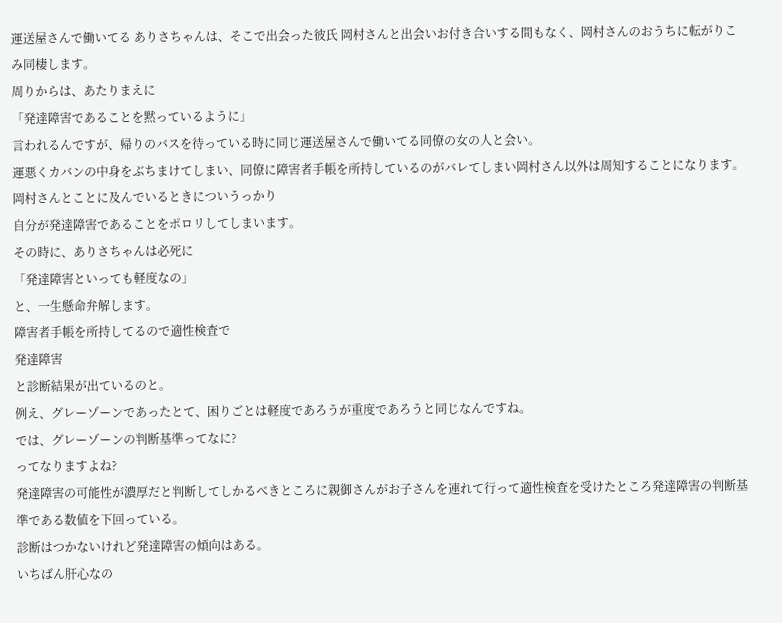運送屋さんで働いてる ありさちゃんは、そこで出会った彼氏 岡村さんと出会いお付き合いする間もなく、岡村さんのおうちに転がりこみ同棲します。
周りからは、あたりまえに
「発達障害であることを黙っているように」
言われるんですが、帰りのバスを待っている時に同じ運送屋さんで働いてる同僚の女の人と会い。
運悪くカバンの中身をぶちまけてしまい、同僚に障害者手帳を所持しているのがバレてしまい岡村さん以外は周知することになります。
岡村さんとことに及んでいるときについうっかり
自分が発達障害であることをポロリしてしまいます。
その時に、ありさちゃんは必死に
「発達障害といっても軽度なの」
と、一生懸命弁解します。
障害者手帳を所持してるので適性検査で
発達障害
と診断結果が出ているのと。
例え、グレーゾーンであったとて、困りごとは軽度であろうが重度であろうと同じなんですね。
では、グレーゾーンの判断基準ってなに?
ってなりますよね?
発達障害の可能性が濃厚だと判断してしかるべきところに親御さんがお子さんを連れて行って適性検査を受けたところ発達障害の判断基準である数値を下回っている。
診断はつかないけれど発達障害の傾向はある。
いちばん肝心なの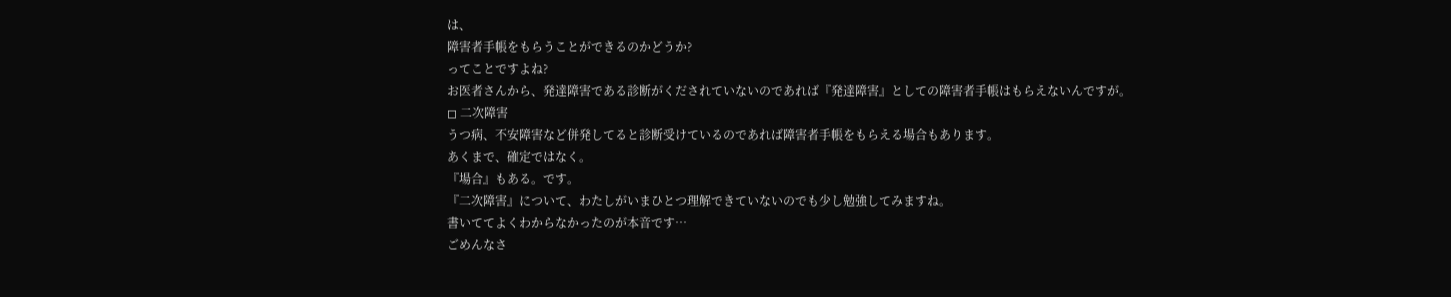は、
障害者手帳をもらうことができるのかどうか?
ってことですよね?
お医者さんから、発達障害である診断がくだされていないのであれば『発達障害』としての障害者手帳はもらえないんですが。
◻ 二次障害
うつ病、不安障害など併発してると診断受けているのであれば障害者手帳をもらえる場合もあります。
あくまで、確定ではなく。
『場合』もある。です。
『二次障害』について、わたしがいまひとつ理解できていないのでも少し勉強してみますね。
書いててよくわからなかったのが本音です…
ごめんなさ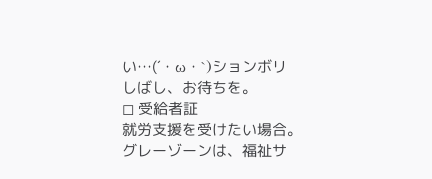い…(´・ω・`)ションボリ
しばし、お待ちを。
◻ 受給者証
就労支援を受けたい場合。
グレーゾーンは、福祉サ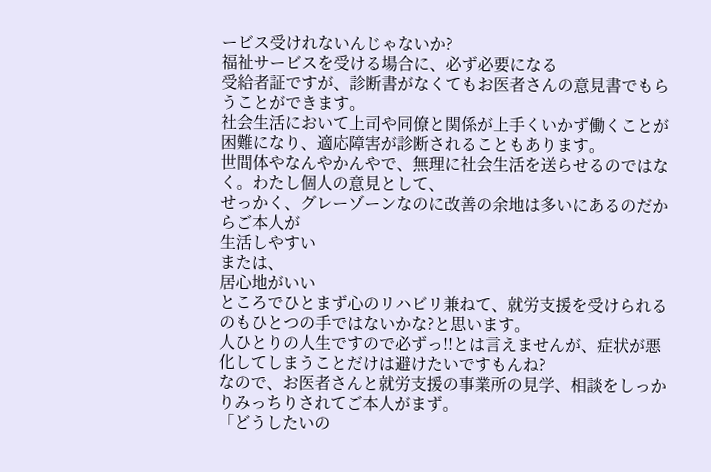ービス受けれないんじゃないか?
福祉サービスを受ける場合に、必ず必要になる
受給者証ですが、診断書がなくてもお医者さんの意見書でもらうことができます。
社会生活において上司や同僚と関係が上手くいかず働くことが困難になり、適応障害が診断されることもあります。
世間体やなんやかんやで、無理に社会生活を送らせるのではなく。わたし個人の意見として、
せっかく、グレーゾーンなのに改善の余地は多いにあるのだからご本人が
生活しやすい
または、
居心地がいい
ところでひとまず心のリハビリ兼ねて、就労支援を受けられるのもひとつの手ではないかな?と思います。
人ひとりの人生ですので必ずっ!!とは言えませんが、症状が悪化してしまうことだけは避けたいですもんね?
なので、お医者さんと就労支援の事業所の見学、相談をしっかりみっちりされてご本人がまず。
「どうしたいの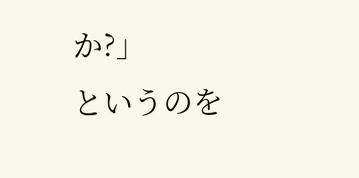か?」
というのを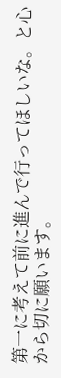第一に考えて前に進んで行ってほしいな。と心から切に願います。